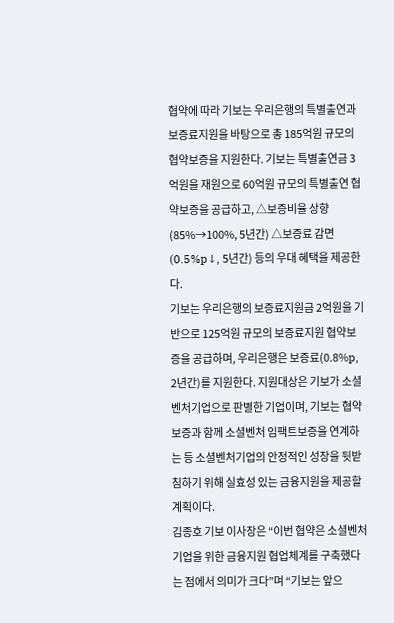협약에 따라 기보는 우리은행의 특별출연과 보증료지원을 바탕으로 총 185억원 규모의 협약보증을 지원한다. 기보는 특별출연금 3억원을 재원으로 60억원 규모의 특별출연 협약보증을 공급하고, △보증비율 상향(85%→100%, 5년간) △보증료 감면(0.5%p↓, 5년간) 등의 우대 혜택을 제공한다.
기보는 우리은행의 보증료지원금 2억원을 기반으로 125억원 규모의 보증료지원 협약보증을 공급하며, 우리은행은 보증료(0.8%p, 2년간)를 지원한다. 지원대상은 기보가 소셜벤처기업으로 판별한 기업이며, 기보는 협약보증과 함께 소셜벤처 임팩트보증을 연계하는 등 소셜벤처기업의 안정적인 성장을 뒷받침하기 위해 실효성 있는 금융지원을 제공할 계획이다.
김종호 기보 이사장은 “이번 협약은 소셜벤처기업을 위한 금융지원 협업체계를 구축했다는 점에서 의미가 크다”며 “기보는 앞으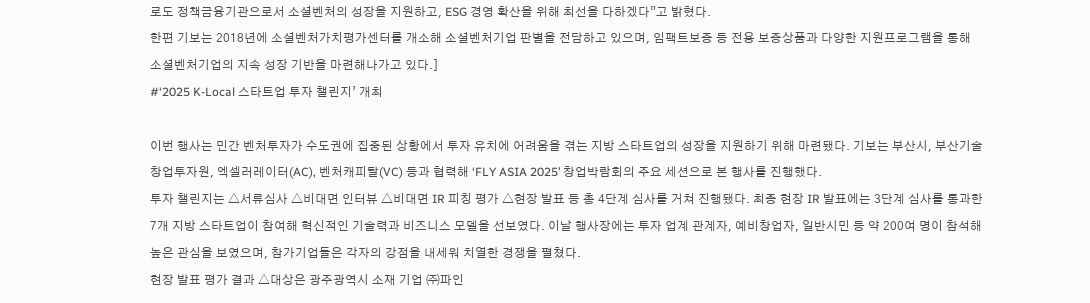로도 정책금융기관으로서 소셜벤처의 성장을 지원하고, ESG 경영 확산을 위해 최선을 다하겠다”고 밝혔다.
한편 기보는 2018년에 소셜벤처가치평가센터를 개소해 소셜벤처기업 판별을 전담하고 있으며, 임팩트보증 등 전용 보증상품과 다양한 지원프로그램을 통해 소셜벤처기업의 지속 성장 기반을 마련해나가고 있다.]
#‘2025 K-Local 스타트업 투자 챌린지’ 개최

이번 행사는 민간 벤처투자가 수도권에 집중된 상황에서 투자 유치에 어려움을 겪는 지방 스타트업의 성장을 지원하기 위해 마련됐다. 기보는 부산시, 부산기술창업투자원, 엑셀러레이터(AC), 벤처캐피탈(VC) 등과 협력해 ‘FLY ASIA 2025’ 창업박람회의 주요 세션으로 본 행사를 진행했다.
투자 챌린지는 △서류심사 △비대면 인터뷰 △비대면 IR 피칭 평가 △현장 발표 등 총 4단계 심사를 거쳐 진행됐다. 최종 현장 IR 발표에는 3단계 심사를 통과한 7개 지방 스타트업이 참여해 혁신적인 기술력과 비즈니스 모델을 선보였다. 이날 행사장에는 투자 업계 관계자, 예비창업자, 일반시민 등 약 200여 명이 참석해 높은 관심을 보였으며, 참가기업들은 각자의 강점을 내세워 치열한 경쟁을 펼쳤다.
현장 발표 평가 결과 △대상은 광주광역시 소재 기업 ㈜파인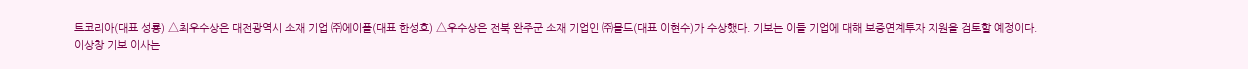트코리아(대표 성룡) △최우수상은 대전광역시 소재 기업 ㈜에이플(대표 한성호) △우수상은 전북 완주군 소재 기업인 ㈜몰드(대표 이현수)가 수상했다. 기보는 이들 기업에 대해 보증연계투자 지원을 검토할 예정이다.
이상창 기보 이사는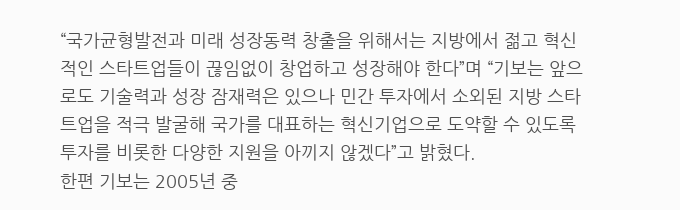“국가균형발전과 미래 성장동력 창출을 위해서는 지방에서 젊고 혁신적인 스타트업들이 끊임없이 창업하고 성장해야 한다”며 “기보는 앞으로도 기술력과 성장 잠재력은 있으나 민간 투자에서 소외된 지방 스타트업을 적극 발굴해 국가를 대표하는 혁신기업으로 도약할 수 있도록 투자를 비롯한 다양한 지원을 아끼지 않겠다”고 밝혔다.
한편 기보는 2005년 중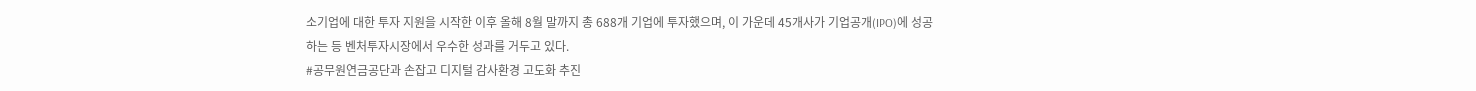소기업에 대한 투자 지원을 시작한 이후 올해 8월 말까지 총 688개 기업에 투자했으며, 이 가운데 45개사가 기업공개(IPO)에 성공하는 등 벤처투자시장에서 우수한 성과를 거두고 있다.
#공무원연금공단과 손잡고 디지털 감사환경 고도화 추진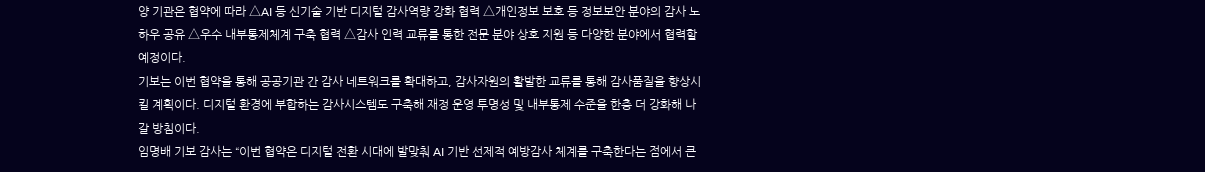양 기관은 협약에 따라 △AI 등 신기술 기반 디지털 감사역량 강화 협력 △개인정보 보호 등 정보보안 분야의 감사 노하우 공유 △우수 내부통제체계 구축 협력 △감사 인력 교류를 통한 전문 분야 상호 지원 등 다양한 분야에서 협력할 예정이다.
기보는 이번 협약을 통해 공공기관 간 감사 네트워크를 확대하고, 감사자원의 활발한 교류를 통해 감사품질을 향상시킬 계획이다. 디지털 환경에 부합하는 감사시스템도 구축해 재정 운영 투명성 및 내부통제 수준을 한층 더 강화해 나갈 방침이다.
임명배 기보 감사는 “이번 협약은 디지털 전환 시대에 발맞춰 AI 기반 선제적 예방감사 체계를 구축한다는 점에서 큰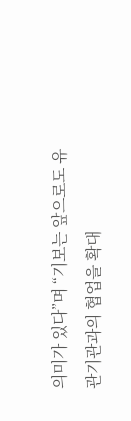의미가 있다”며 “기보는 앞으로도 유관기관과의 협업을 확대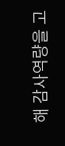해 감사역량을 고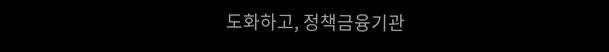도화하고, 정책금융기관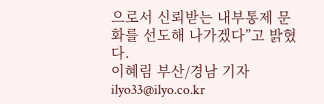으로서 신뢰받는 내부통제 문화를 선도해 나가겠다”고 밝혔다.
이혜림 부산/경남 기자 ilyo33@ilyo.co.kr